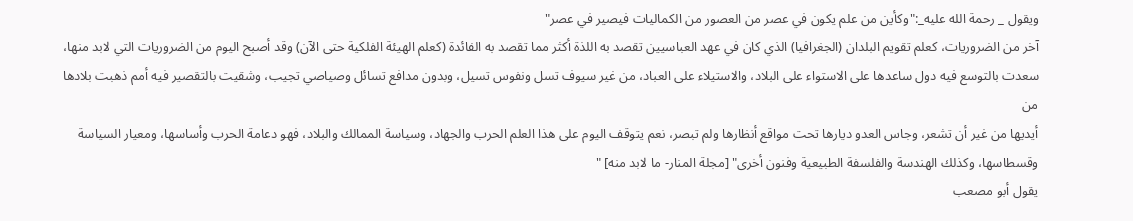ويقول _ رحمة الله عليه_:"وكأين من علم يكون في عصر من العصور من الكماليات فيصير في عصر"
آخر من الضروريات، كعلم تقويم البلدان (الجغرافيا) الذي كان في عهد العباسيين تقصد به اللذة أكثر مما تقصد به الفائدة (كعلم الهيئة الفلكية حتى الآن) وقد أصبح اليوم من الضروريات التي لابد منها، سعدت بالتوسع فيه دول ساعدها على الاستواء على البلاد، والاستيلاء على العباد، من غير سيوف تسل ونفوس تسيل، وبدون مدافع تسائل وصياصي تجيب، وشقيت بالتقصير فيه أمم ذهبت بلادها من
أيديها من غير أن تشعر، وجاس العدو ديارها تحت مواقع أنظارها ولم تبصر، نعم يتوقف اليوم على هذا العلم الحرب والجهاد، وسياسة الممالك والبلاد، فهو دعامة الحرب وأساسها، ومعيار السياسة وقسطاسها، وكذلك الهندسة والفلسفة الطبيعية وفنون أخرى" [مجلة المنار- ما لابد منه] "
يقول أبو مصعب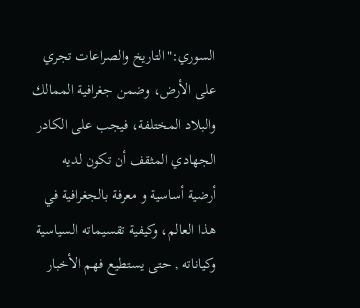السوري:"التاريخ والصراعات تجري على الأرض، وضمن جغرافية الممالك والبلاد المختلفة، فيجب على الكادر الجهادي المثقف أن تكون لديه أرضية أساسية و معرفة بالجغرافية في هذا العالم، وكيفية تقسيماته السياسية وكياناته , حتى يستطيع فهم الأخبار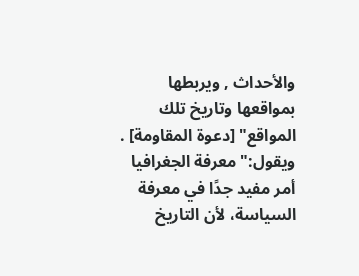والأحداث , ويربطها بمواقعها وتاريخ تلك المواقع" [دعوة المقاومة] .
ويقول:"معرفة الجغرافيا أمر مفيد جدًا في معرفة السياسة، لأن التاريخ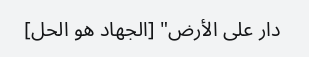دار على الأرض" [الجهاد هو الحل]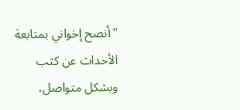"أنصح إخواني بمتابعة الأحداث عن كثب وبشكل متواصل،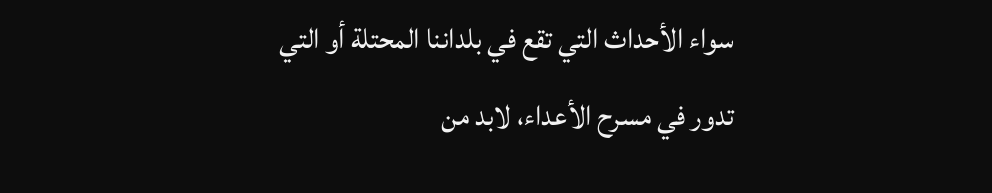سواء الأحداث التي تقع في بلداننا المحتلة أو التي تدور في مسرح الأعداء، لابد من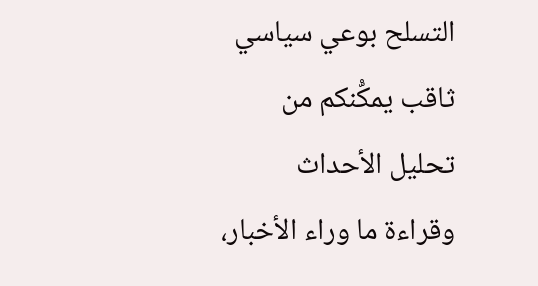التسلح بوعي سياسي ثاقب يمكّْنكم من تحليل الأحداث وقراءة ما وراء الأخبار،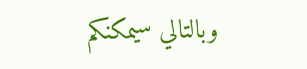وبالتالي سيمكنكم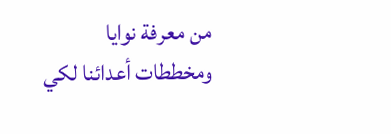من معرفة نوايا ومخططات أعدائنا لكي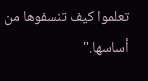تعلموا كيف تنسفوها من أساسها."